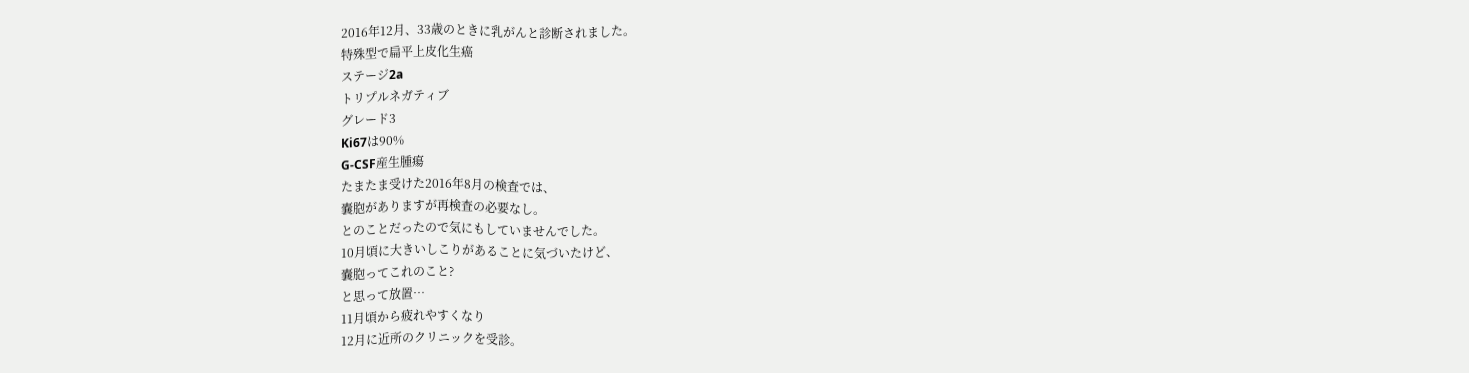2016年12月、33歳のときに乳がんと診断されました。
特殊型で扁平上皮化生癌
ステージ2a
トリプルネガティブ
グレード3
Ki67は90%
G-CSF産生腫瘍
たまたま受けた2016年8月の検査では、
嚢胞がありますが再検査の必要なし。
とのことだったので気にもしていませんでした。
10月頃に大きいしこりがあることに気づいたけど、
嚢胞ってこれのこと?
と思って放置…
11月頃から疲れやすくなり
12月に近所のクリニックを受診。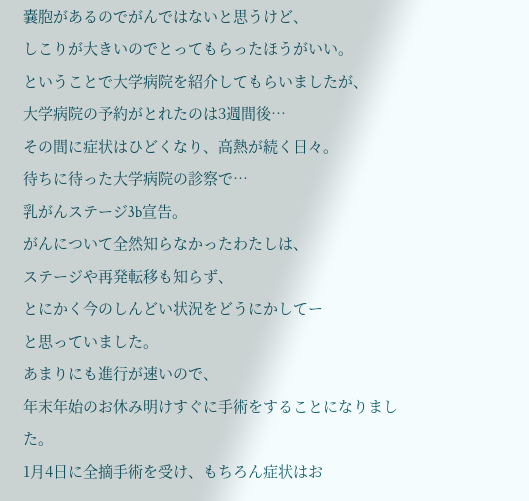嚢胞があるのでがんではないと思うけど、
しこりが大きいのでとってもらったほうがいい。
ということで大学病院を紹介してもらいましたが、
大学病院の予約がとれたのは3週間後…
その間に症状はひどくなり、高熱が続く日々。
待ちに待った大学病院の診察で…
乳がんステージ3b宣告。
がんについて全然知らなかったわたしは、
ステージや再発転移も知らず、
とにかく今のしんどい状況をどうにかしてー
と思っていました。
あまりにも進行が速いので、
年末年始のお休み明けすぐに手術をすることになりました。
1月4日に全摘手術を受け、もちろん症状はお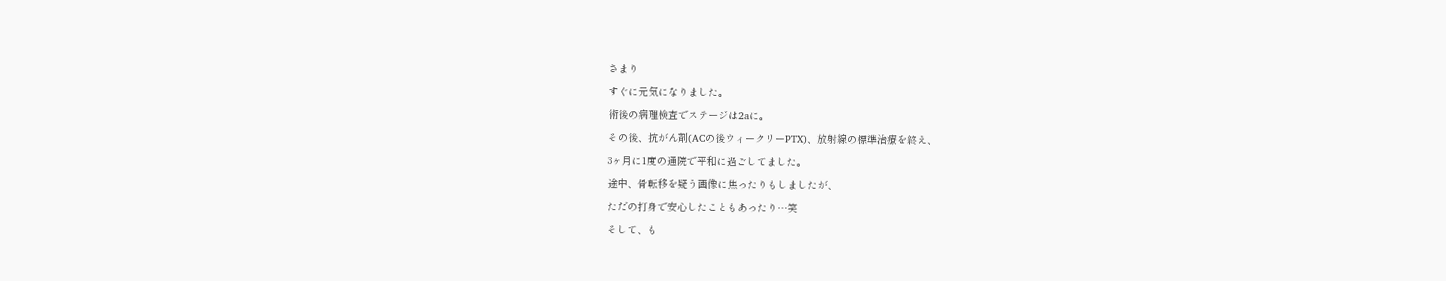さまり
すぐに元気になりました。
術後の病理検査でステージは2aに。
その後、抗がん剤(ACの後ウィークリーPTX)、放射線の標準治療を終え、
3ヶ月に1度の通院で平和に過ごしてました。
途中、骨転移を疑う画像に焦ったりもしましたが、
ただの打身で安心したこともあったり…笑
そして、も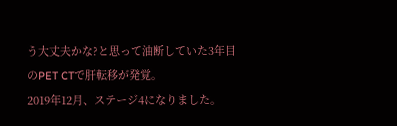う大丈夫かな?と思って油断していた3年目のPET CTで肝転移が発覚。
2019年12月、ステージ4になりました。